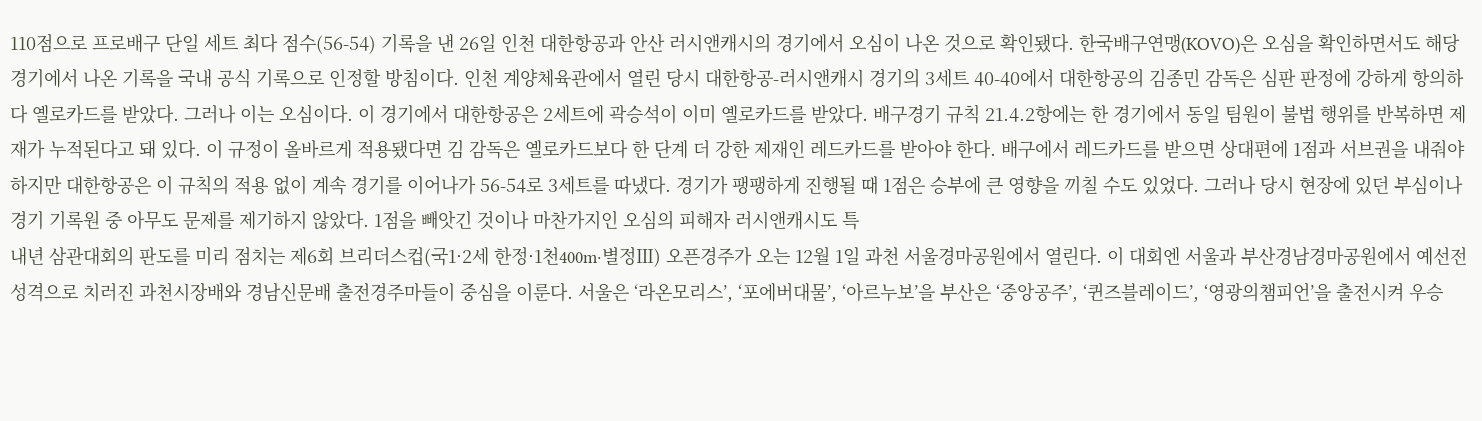110점으로 프로배구 단일 세트 최다 점수(56-54) 기록을 낸 26일 인천 대한항공과 안산 러시앤캐시의 경기에서 오심이 나온 것으로 확인됐다. 한국배구연맹(KOVO)은 오심을 확인하면서도 해당 경기에서 나온 기록을 국내 공식 기록으로 인정할 방침이다. 인천 계양체육관에서 열린 당시 대한항공-러시앤캐시 경기의 3세트 40-40에서 대한항공의 김종민 감독은 심판 판정에 강하게 항의하다 옐로카드를 받았다. 그러나 이는 오심이다. 이 경기에서 대한항공은 2세트에 곽승석이 이미 옐로카드를 받았다. 배구경기 규칙 21.4.2항에는 한 경기에서 동일 팀원이 불법 행위를 반복하면 제재가 누적된다고 돼 있다. 이 규정이 올바르게 적용됐다면 김 감독은 옐로카드보다 한 단계 더 강한 제재인 레드카드를 받아야 한다. 배구에서 레드카드를 받으면 상대편에 1점과 서브권을 내줘야 하지만 대한항공은 이 규칙의 적용 없이 계속 경기를 이어나가 56-54로 3세트를 따냈다. 경기가 팽팽하게 진행될 때 1점은 승부에 큰 영향을 끼칠 수도 있었다. 그러나 당시 현장에 있던 부심이나 경기 기록원 중 아무도 문제를 제기하지 않았다. 1점을 빼앗긴 것이나 마찬가지인 오심의 피해자 러시앤캐시도 특
내년 삼관대회의 판도를 미리 점치는 제6회 브리더스컵(국1·2세 한정·1천400m·별정Ⅲ) 오픈경주가 오는 12월 1일 과천 서울경마공원에서 열린다. 이 대회엔 서울과 부산경남경마공원에서 예선전 성격으로 치러진 과천시장배와 경남신문배 출전경주마들이 중심을 이룬다. 서울은 ‘라온모리스’, ‘포에버대물’, ‘아르누보’을 부산은 ‘중앙공주’, ‘퀸즈블레이드’, ‘영광의챔피언’을 출전시켜 우승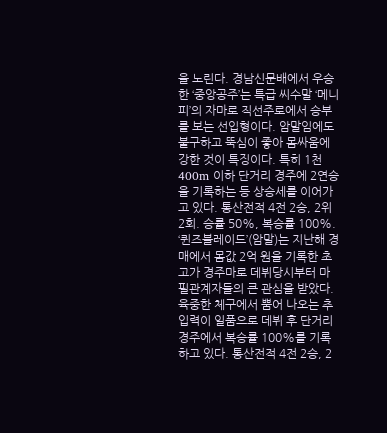을 노린다. 경남신문배에서 우승한 ‘중앙공주’는 특급 씨수말 ‘메니피’의 자마로 직선주로에서 승부를 보는 선입형이다. 암말임에도 불구하고 뚝심이 좋아 몸싸움에 강한 것이 특징이다. 특히 1천400m 이하 단거리 경주에 2연승을 기록하는 등 상승세를 이어가고 있다. 통산전적 4전 2승, 2위 2회. 승률 50%, 복승률 100%. ‘퀸즈블레이드’(암말)는 지난해 경매에서 몸값 2억 원을 기록한 초고가 경주마로 데뷔당시부터 마필관계자들의 큰 관심을 받았다. 육중한 체구에서 뿜어 나오는 추입력이 일품으로 데뷔 후 단거리 경주에서 복승률 100%를 기록하고 있다. 통산전적 4전 2승, 2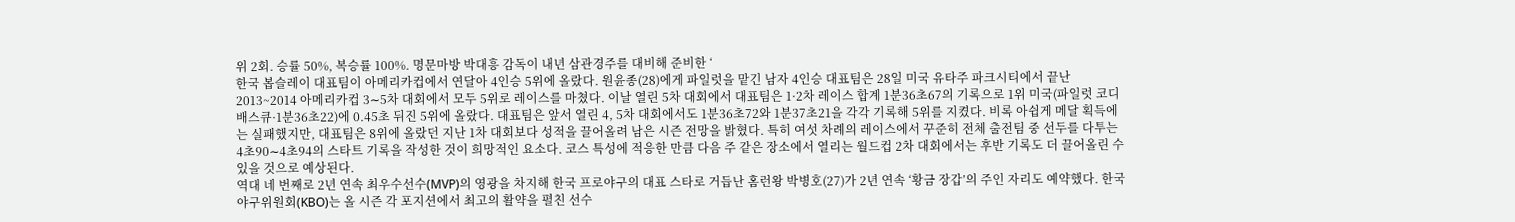위 2회. 승률 50%, 복승률 100%. 명문마방 박대흥 감독이 내년 삼관경주를 대비해 준비한 ‘
한국 봅슬레이 대표팀이 아메리카컵에서 연달아 4인승 5위에 올랐다. 원윤종(28)에게 파일럿을 맡긴 남자 4인승 대표팀은 28일 미국 유타주 파크시티에서 끝난 2013~2014 아메리카컵 3∼5차 대회에서 모두 5위로 레이스를 마쳤다. 이날 열린 5차 대회에서 대표팀은 1·2차 레이스 합계 1분36초67의 기록으로 1위 미국(파일럿 코디 배스큐·1분36초22)에 0.45초 뒤진 5위에 올랐다. 대표팀은 앞서 열린 4, 5차 대회에서도 1분36초72와 1분37초21을 각각 기록해 5위를 지켰다. 비록 아쉽게 메달 획득에는 실패했지만, 대표팀은 8위에 올랐던 지난 1차 대회보다 성적을 끌어올려 남은 시즌 전망을 밝혔다. 특히 여섯 차례의 레이스에서 꾸준히 전체 출전팀 중 선두를 다투는 4초90∼4초94의 스타트 기록을 작성한 것이 희망적인 요소다. 코스 특성에 적응한 만큼 다음 주 같은 장소에서 열리는 월드컵 2차 대회에서는 후반 기록도 더 끌어올린 수 있을 것으로 예상된다.
역대 네 번째로 2년 연속 최우수선수(MVP)의 영광을 차지해 한국 프로야구의 대표 스타로 거듭난 홈런왕 박병호(27)가 2년 연속 ‘황금 장갑’의 주인 자리도 예약했다. 한국야구위원회(KBO)는 올 시즌 각 포지션에서 최고의 활약을 펼친 선수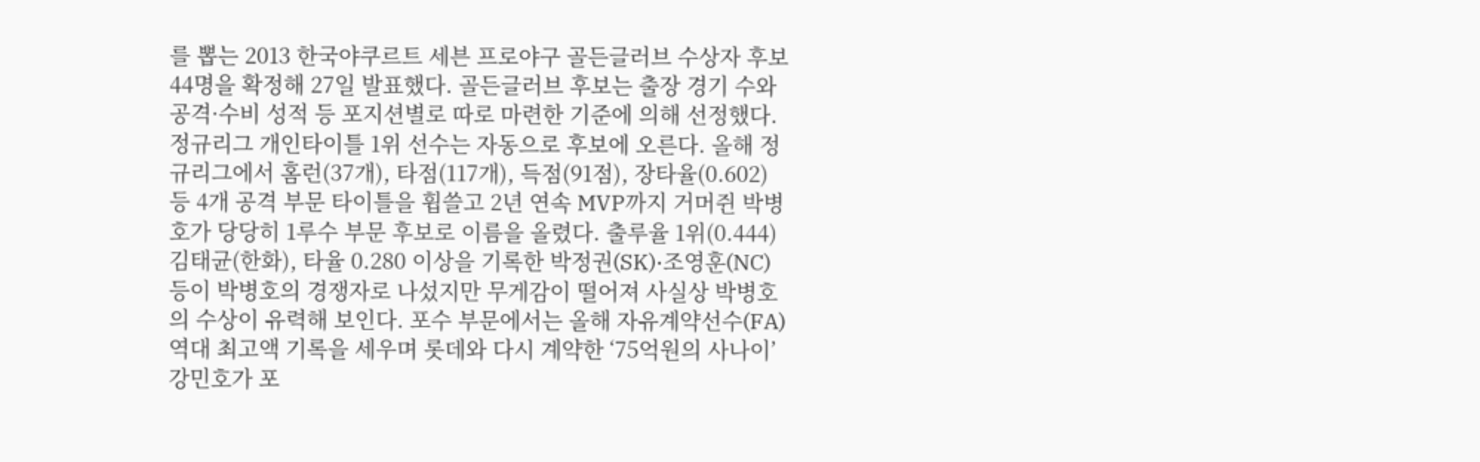를 뽑는 2013 한국야쿠르트 세븐 프로야구 골든글러브 수상자 후보 44명을 확정해 27일 발표했다. 골든글러브 후보는 출장 경기 수와 공격·수비 성적 등 포지션별로 따로 마련한 기준에 의해 선정했다. 정규리그 개인타이틀 1위 선수는 자동으로 후보에 오른다. 올해 정규리그에서 홈런(37개), 타점(117개), 득점(91점), 장타율(0.602) 등 4개 공격 부문 타이틀을 휩쓸고 2년 연속 MVP까지 거머쥔 박병호가 당당히 1루수 부문 후보로 이름을 올렸다. 출루율 1위(0.444) 김태균(한화), 타율 0.280 이상을 기록한 박정권(SK)·조영훈(NC) 등이 박병호의 경쟁자로 나섰지만 무게감이 떨어져 사실상 박병호의 수상이 유력해 보인다. 포수 부문에서는 올해 자유계약선수(FA) 역대 최고액 기록을 세우며 롯데와 다시 계약한 ‘75억원의 사나이’ 강민호가 포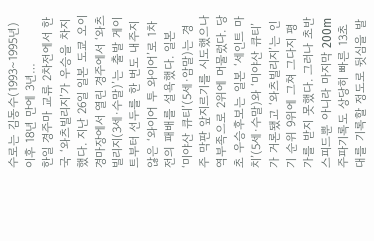수로는 김동수(1993∼1995년) 이후 18년 만에 3년…
한일 경주마 교류 2차전에서 한국 ‘와츠빌리지’가 우승을 차지했다. 지난 26일 일본 도쿄 오이경마장에서 열린 경주에서 ‘와츠빌리지(3세·수말)’는 출발 게이트부터 선두를 한 번도 내주지 않은 ‘와이어 투 와이어’로 1차전의 패배를 설욕했다. 일본 ‘미야산 큐티’(5세·암말)는 경주 막판 앞지르기를 시도했으나 역부족으로 2위에 머물렀다. 당초 우승후보는 일본 ‘세인트 마치’(5세·수말)와 ‘미야산 큐티’가 거론됐고 ‘와츠빌리지’는 인기 순위 9위에 그쳐 그다지 평가를 받지 못했다. 그러나 초반 스피드뿐 아니라 마지막 200m 주파기록도 상당히 빠른 13초대를 기록할 정도로 뒷심을 발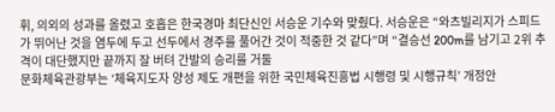휘, 의외의 성과를 올렸고 호흡은 한국경마 최단신인 서승운 기수와 맞췄다. 서승운은 “와츠빌리지가 스피드가 뛰어난 것을 염두에 두고 선두에서 경주를 풀어간 것이 적중한 것 같다”며 “결승선 200m를 남기고 2위 추격이 대단했지만 끝까지 잘 버텨 간발의 승리를 거둘
문화체육관광부는 ‘체육지도자 양성 제도 개편을 위한 국민체육진흥법 시행령 및 시행규칙’ 개정안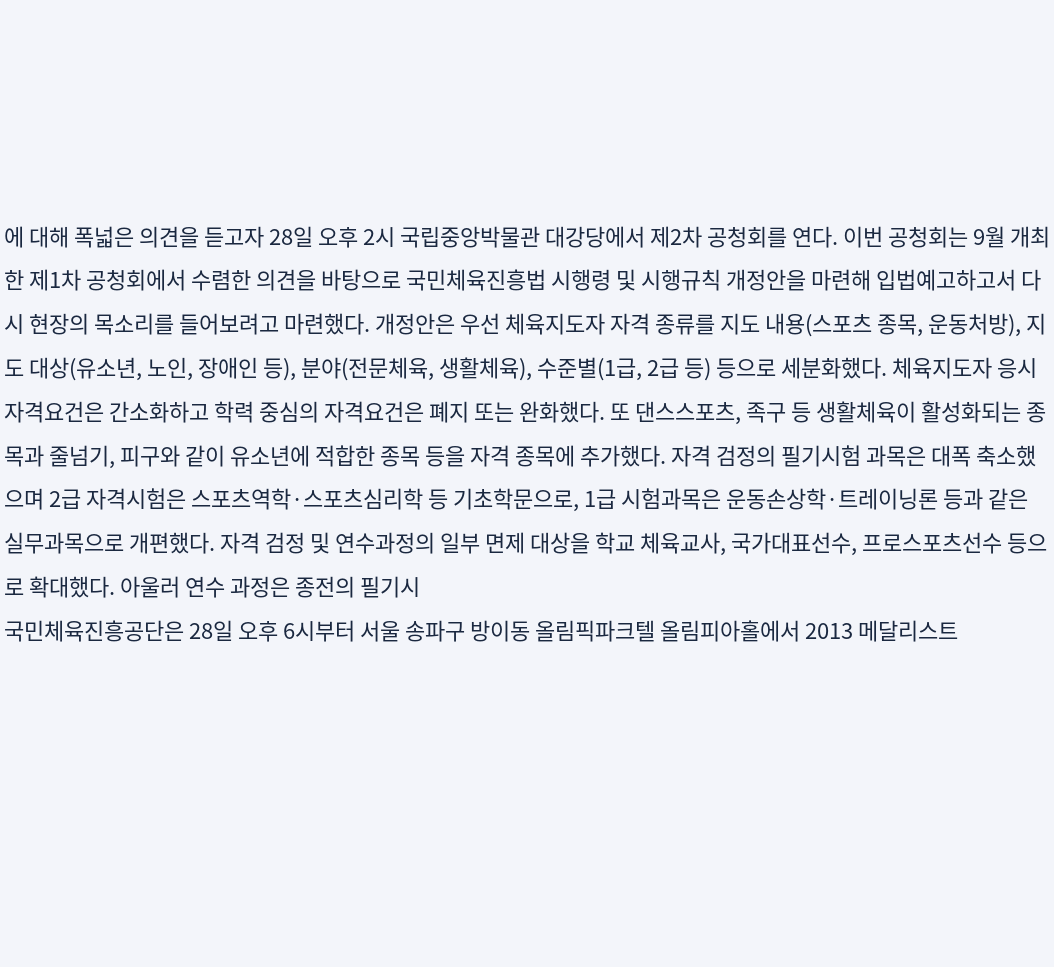에 대해 폭넓은 의견을 듣고자 28일 오후 2시 국립중앙박물관 대강당에서 제2차 공청회를 연다. 이번 공청회는 9월 개최한 제1차 공청회에서 수렴한 의견을 바탕으로 국민체육진흥법 시행령 및 시행규칙 개정안을 마련해 입법예고하고서 다시 현장의 목소리를 들어보려고 마련했다. 개정안은 우선 체육지도자 자격 종류를 지도 내용(스포츠 종목, 운동처방), 지도 대상(유소년, 노인, 장애인 등), 분야(전문체육, 생활체육), 수준별(1급, 2급 등) 등으로 세분화했다. 체육지도자 응시 자격요건은 간소화하고 학력 중심의 자격요건은 폐지 또는 완화했다. 또 댄스스포츠, 족구 등 생활체육이 활성화되는 종목과 줄넘기, 피구와 같이 유소년에 적합한 종목 등을 자격 종목에 추가했다. 자격 검정의 필기시험 과목은 대폭 축소했으며 2급 자격시험은 스포츠역학·스포츠심리학 등 기초학문으로, 1급 시험과목은 운동손상학·트레이닝론 등과 같은 실무과목으로 개편했다. 자격 검정 및 연수과정의 일부 면제 대상을 학교 체육교사, 국가대표선수, 프로스포츠선수 등으로 확대했다. 아울러 연수 과정은 종전의 필기시
국민체육진흥공단은 28일 오후 6시부터 서울 송파구 방이동 올림픽파크텔 올림피아홀에서 2013 메달리스트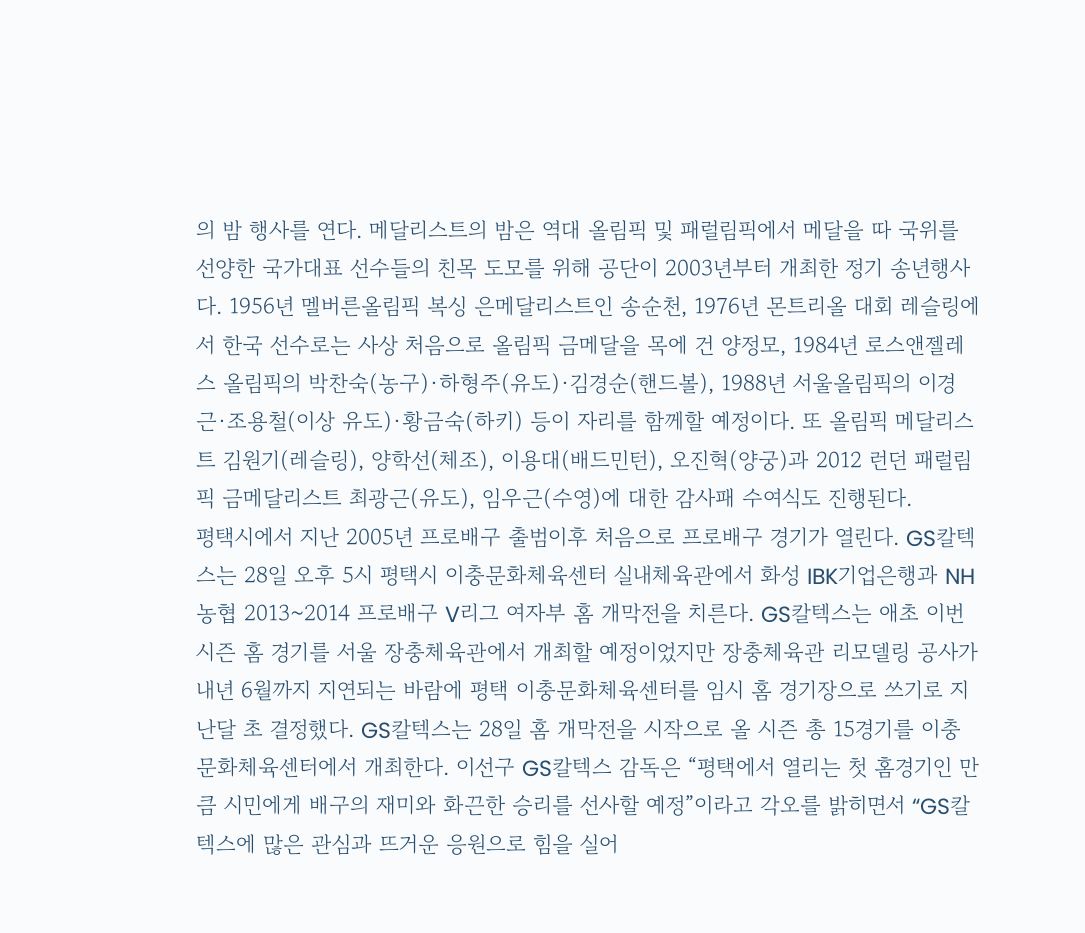의 밤 행사를 연다. 메달리스트의 밤은 역대 올림픽 및 패럴림픽에서 메달을 따 국위를 선양한 국가대표 선수들의 친목 도모를 위해 공단이 2003년부터 개최한 정기 송년행사다. 1956년 멜버른올림픽 복싱 은메달리스트인 송순천, 1976년 몬트리올 대회 레슬링에서 한국 선수로는 사상 처음으로 올림픽 금메달을 목에 건 양정모, 1984년 로스앤젤레스 올림픽의 박찬숙(농구)·하형주(유도)·김경순(핸드볼), 1988년 서울올림픽의 이경근·조용철(이상 유도)·황금숙(하키) 등이 자리를 함께할 예정이다. 또 올림픽 메달리스트 김원기(레슬링), 양학선(체조), 이용대(배드민턴), 오진혁(양궁)과 2012 런던 패럴림픽 금메달리스트 최광근(유도), 임우근(수영)에 대한 감사패 수여식도 진행된다.
평택시에서 지난 2005년 프로배구 출범이후 처음으로 프로배구 경기가 열린다. GS칼텍스는 28일 오후 5시 평택시 이충문화체육센터 실내체육관에서 화성 IBK기업은행과 NH농협 2013~2014 프로배구 V리그 여자부 홈 개막전을 치른다. GS칼텍스는 애초 이번 시즌 홈 경기를 서울 장충체육관에서 개최할 예정이었지만 장충체육관 리모델링 공사가 내년 6월까지 지연되는 바람에 평택 이충문화체육센터를 임시 홈 경기장으로 쓰기로 지난달 초 결정했다. GS칼텍스는 28일 홈 개막전을 시작으로 올 시즌 총 15경기를 이충문화체육센터에서 개최한다. 이선구 GS칼텍스 감독은 “평택에서 열리는 첫 홈경기인 만큼 시민에게 배구의 재미와 화끈한 승리를 선사할 예정”이라고 각오를 밝히면서 “GS칼텍스에 많은 관심과 뜨거운 응원으로 힘을 실어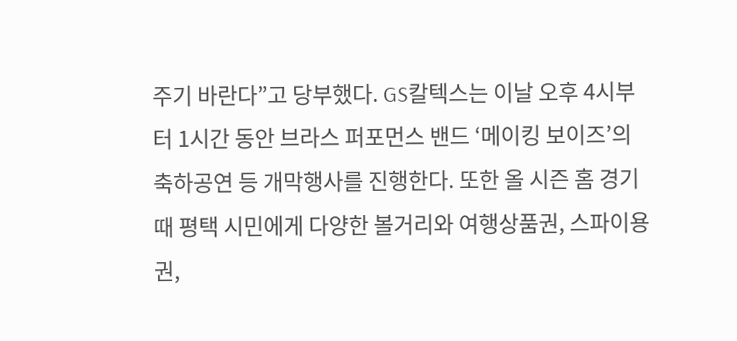주기 바란다”고 당부했다. GS칼텍스는 이날 오후 4시부터 1시간 동안 브라스 퍼포먼스 밴드 ‘메이킹 보이즈’의 축하공연 등 개막행사를 진행한다. 또한 올 시즌 홈 경기 때 평택 시민에게 다양한 볼거리와 여행상품권, 스파이용권,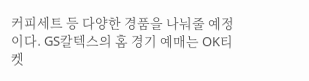커피세트 등 다양한 경품을 나눠줄 예정이다. GS칼텍스의 홈 경기 예매는 OK티켓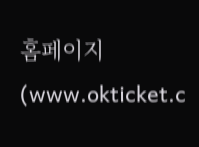홈페이지(www.okticket.c